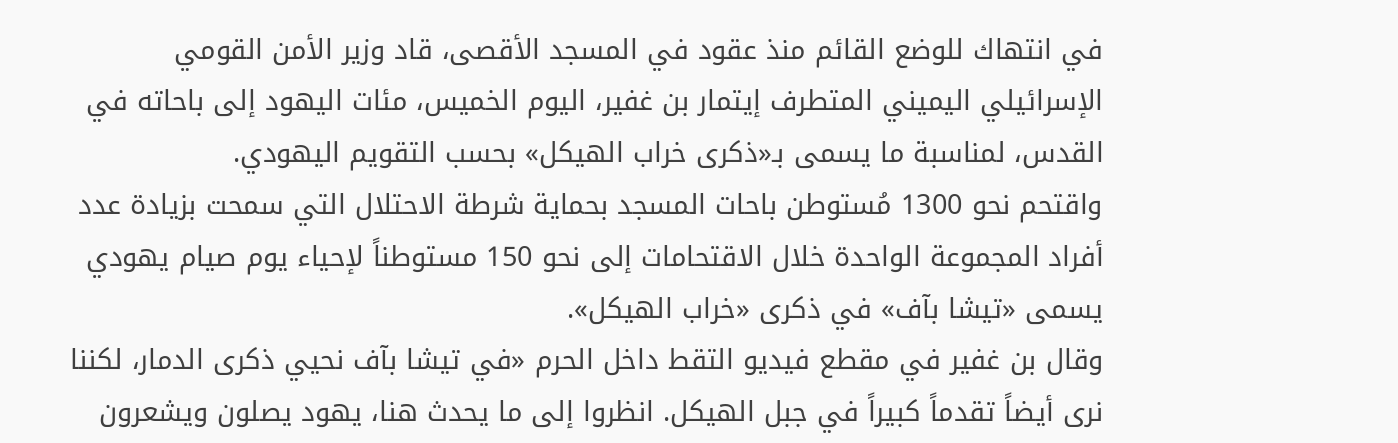في انتهاك للوضع القائم منذ عقود في المسجد الأقصى، قاد وزير الأمن القومي الإسرائيلي اليميني المتطرف إيتمار بن غفير، اليوم الخميس، مئات اليهود إلى باحاته في القدس، لمناسبة ما يسمى بـ«ذكرى خراب الهيكل» بحسب التقويم اليهودي.
واقتحم نحو 1300 مُستوطن باحات المسجد بحماية شرطة الاحتلال التي سمحت بزيادة عدد أفراد المجموعة الواحدة خلال الاقتحامات إلى نحو 150 مستوطناً لإحياء يوم صيام يهودي يسمى «تيشا بآف» في ذكرى «خراب الهيكل».
وقال بن غفير في مقطع فيديو التقط داخل الحرم «في تيشا بآف نحيي ذكرى الدمار، لكننا نرى أيضاً تقدماً كبيراً في جبل الهيكل. انظروا إلى ما يحدث هنا، يهود يصلون ويشعرون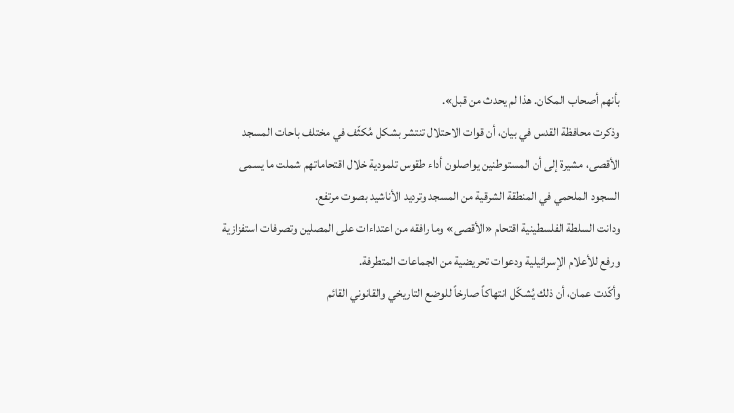بأنهم أصحاب المكان. هذا لم يحدث من قبل».
وذكرت محافظة القدس في بيان، أن قوات الاحتلال تنتشر بشكل مُكثّف في مختلف باحات المسجد الأقصى، مشيرة إلى أن المستوطنين يواصلون أداء طقوس تلمودية خلال اقتحاماتهم شملت ما يسمى السجود الملحمي في المنطقة الشرقية من المسجد وترديد الأناشيد بصوت مرتفع.
ودانت السلطة الفلسطينية اقتحام «الأقصى» وما رافقه من اعتداءات على المصلين وتصرفات استفزازية ورفع للأعلام الإسرائيلية ودعوات تحريضية من الجماعات المتطرفة.
وأكّدت عمان، أن ذلك يُشكّل انتهاكاً صارخاً للوضع التاريخي والقانوني القائم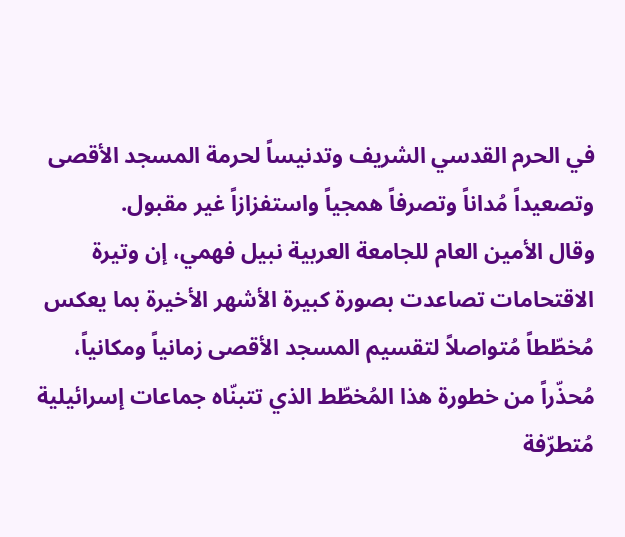في الحرم القدسي الشريف وتدنيساً لحرمة المسجد الأقصى وتصعيداً مُداناً وتصرفاً همجياً واستفزازاً غير مقبول.
وقال الأمين العام للجامعة العربية نبيل فهمي، إن وتيرة الاقتحامات تصاعدت بصورة كبيرة الأشهر الأخيرة بما يعكس مُخطّطاً مُتواصلاً لتقسيم المسجد الأقصى زمانياً ومكانياً، مُحذّراً من خطورة هذا المُخطّط الذي تتبنّاه جماعات إسرائيلية مُتطرّفة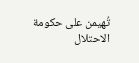تُهيمن على حكومة الاحتلال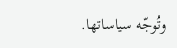وتُوجّه سياساتها.